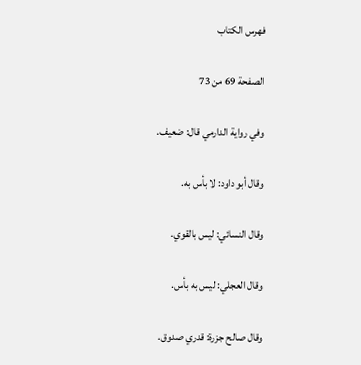فهرس الكتاب

الصفحة 69 من 73

وفي رواية الدارمي قال: ضعيف.

وقال أبو داود: لا بأس به.

وقال النسائي: ليس بالقوي.

وقال العجلي: ليس به بأس.

وقال صالح جزرة: قدري صدوق.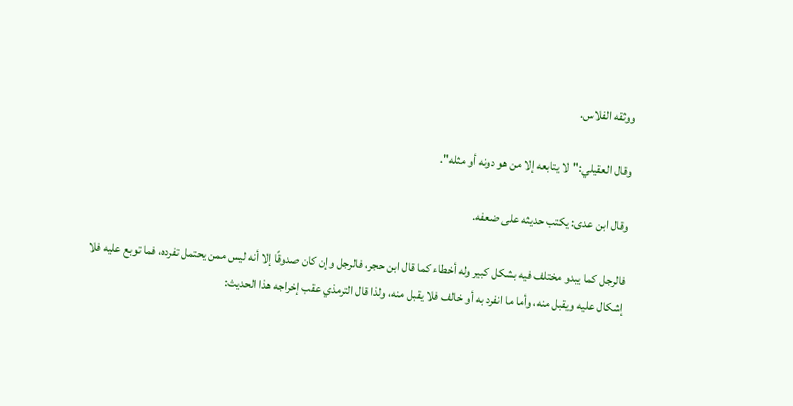ووثقه الفلاس.

وقال العقيلي:"لا يتابعه إلا من هو دونه أو مثله".

وقال ابن عدى: يكتب حديثه على ضعفه.

فالرجل كما يبدو مختلف فيه بشكل كبير وله أخطاء كما قال ابن حجر، فالرجل وإن كان صدوقًا إلا أنه ليس ممن يحتمل تفرده، فما توبع عليه فلا إشكال عليه ويقبل منه، وأما ما انفرد به أو خالف فلا يقبل منه، ولذا قال الترمذي عقب إخراجه هذا الحديث: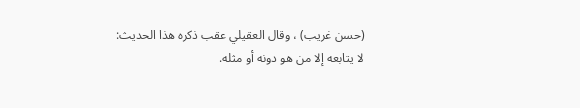(حسن غريب) ، وقال العقيلي عقب ذكره هذا الحديث: لا يتابعه إلا من هو دونه أو مثله.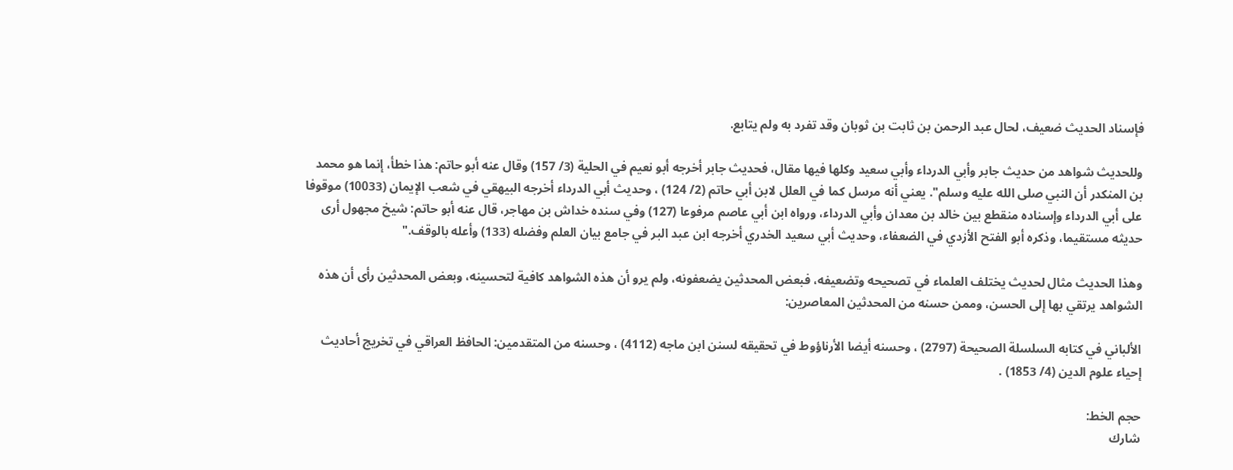فإسناد الحديث ضعيف، لحال عبد الرحمن بن ثابت بن ثوبان وقد تفرد به ولم يتابع.

وللحديث شواهد من حديث جابر وأبي الدرداء وأبي سعيد وكلها فيها مقال، فحديث جابر أخرجه أبو نعيم في الحلية (3/ 157) وقال عنه أبو حاتم: هذا خطأ، إنما هو محمد بن المنكدر أن النبي صلى الله عليه وسلم". يعني أنه مرسل كما في العلل لابن أبي حاتم (2/ 124) ، وحديث أبي الدرداء أخرجه البيهقي في شعب الإيمان (10033) موقوفا على أبي الدرداء وإسناده منقطع بين خالد بن معدان وأبي الدرداء، ورواه ابن أبي عاصم مرفوعا (127) وفي سنده خداش بن مهاجر، قال عنه أبو حاتم: شيخ مجهول أرى حديثه مستقيما، وذكره أبو الفتح الأزدي في الضعفاء، وحديث أبي سعيد الخدري أخرجه ابن عبد البر في جامع بيان العلم وفضله (133) وأعله بالوقف."

وهذا الحديث مثال لحديث يختلف العلماء في تصحيحه وتضعيفه، فبعض المحدثين يضعفونه، ولم يرو أن هذه الشواهد كافية لتحسينه، وبعض المحدثين رأى أن هذه الشواهد يرتقي بها إلى الحسن، وممن حسنه من المحدثين المعاصرين:

الألباني في كتابه السلسلة الصحيحة (2797) ، وحسنه أيضا الأرناؤوط في تحقيقه لسنن ابن ماجه (4112) ، وحسنه من المتقدمين: الحافظ العراقي في تخريج أحاديث إحياء علوم الدين (4/ 1853) .

حجم الخط:
شارك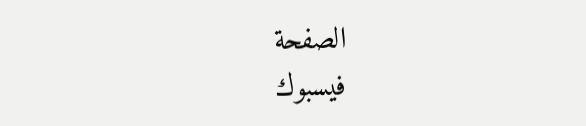الصفحة
فيسبوك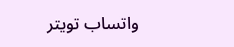واتساب تويتر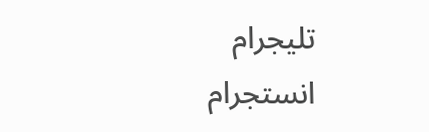تليجرام انستجرام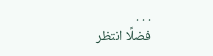. . .
فضلًا انتظر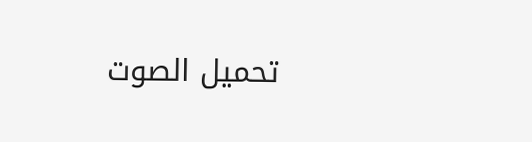تحميل الصوت